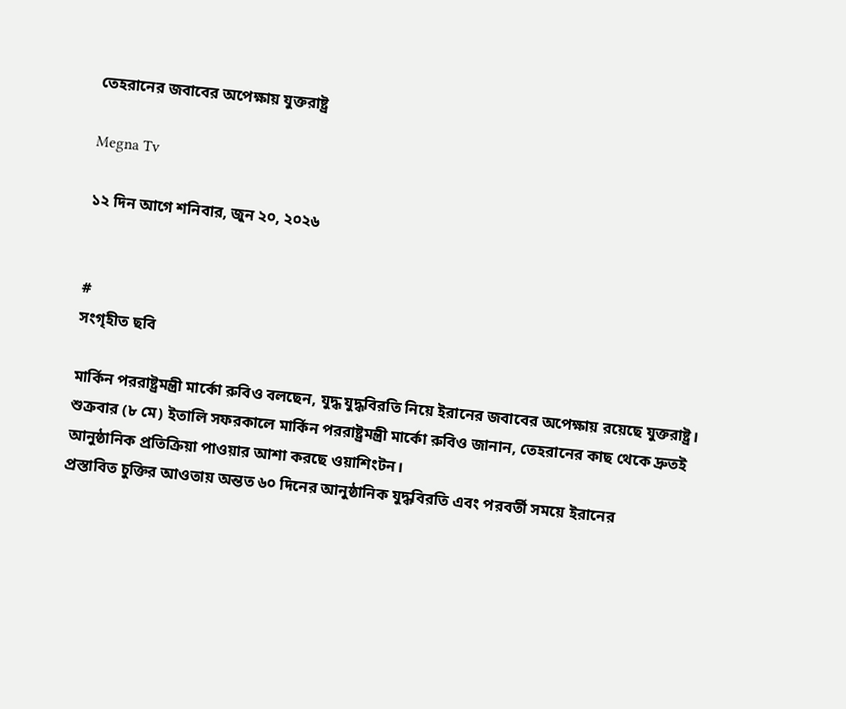তেহরানের জবাবের অপেক্ষায় যুক্তরাষ্ট্র

Megna Tv

১২ দিন আগে শনিবার, জুন ২০, ২০২৬


#
সংগৃহীত ছবি

মার্কিন পররাষ্ট্রমন্ত্রী মার্কো রুবিও বলছেন, যুদ্ধ যুদ্ধবিরতি নিয়ে ইরানের জবাবের অপেক্ষায় রয়েছে যুক্তরাষ্ট্র।  শুক্রবার (৮ মে) ইতালি সফরকালে মার্কিন পররাষ্ট্রমন্ত্রী মার্কো রুবিও জানান, তেহরানের কাছ থেকে দ্রুতই আনুষ্ঠানিক প্রতিক্রিয়া পাওয়ার আশা করছে ওয়াশিংটন।
প্রস্তাবিত চুক্তির আওতায় অন্তত ৬০ দিনের আনুষ্ঠানিক যুদ্ধবিরতি এবং পরবর্তী সময়ে ইরানের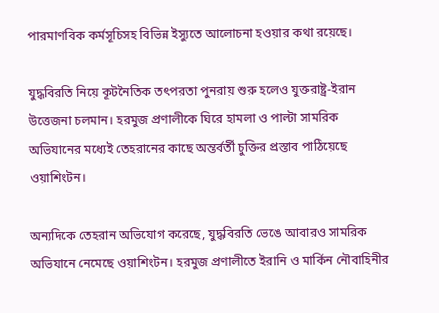পারমাণবিক কর্মসূচিসহ বিভিন্ন ইস্যুতে আলোচনা হওয়ার কথা রয়েছে।

যুদ্ধবিরতি নিয়ে কূটনৈতিক তৎপরতা পুনরায় শুরু হলেও যুক্তরাষ্ট্র-ইরান উত্তেজনা চলমান। হরমুজ প্রণালীকে ঘিরে হামলা ও পাল্টা সামরিক অভিযানের মধ্যেই তেহরানের কাছে অন্তর্বর্তী চুক্তির প্রস্তাব পাঠিয়েছে ওয়াশিংটন।

অন্যদিকে তেহরান অভিযোগ করেছে, যুদ্ধবিরতি ভেঙে আবারও সামরিক অভিযানে নেমেছে ওয়াশিংটন। হরমুজ প্রণালীতে ইরানি ও মার্কিন নৌবাহিনীর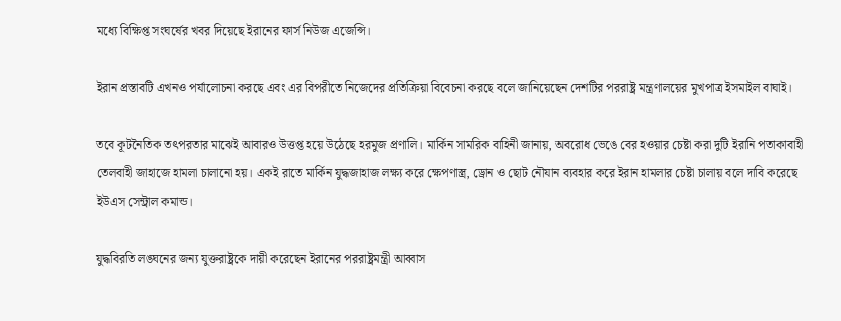মধ্যে বিক্ষিপ্ত সংঘর্ষের খবর দিয়েছে ইরানের ফার্স নিউজ এজেন্সি।

ইরান প্রস্তাবটি এখনও পর্যালোচনা করছে এবং এর বিপরীতে নিজেদের প্রতিক্রিয়া বিবেচনা করছে বলে জানিয়েছেন দেশটির পররাষ্ট্র মন্ত্রণালয়ের মুখপাত্র ইসমাইল বাঘাই।

তবে কূটনৈতিক তৎপরতার মাঝেই আবারও উত্তপ্ত হয়ে উঠেছে হরমুজ প্রণালি। মার্কিন সামরিক বাহিনী জানায়, অবরোধ ভেঙে বের হওয়ার চেষ্টা করা দুটি ইরানি পতাকাবাহী তেলবাহী জাহাজে হামলা চালানো হয়। একই রাতে মার্কিন যুদ্ধজাহাজ লক্ষ্য করে ক্ষেপণাস্ত্র, ড্রোন ও ছোট নৌযান ব্যবহার করে ইরান হামলার চেষ্টা চালায় বলে দাবি করেছে ইউএস সেন্ট্রাল কমান্ড।

যুদ্ধবিরতি লঙ্ঘনের জন্য যুক্তরাষ্ট্রকে দায়ী করেছেন ইরানের পররাষ্ট্রমন্ত্রী আব্বাস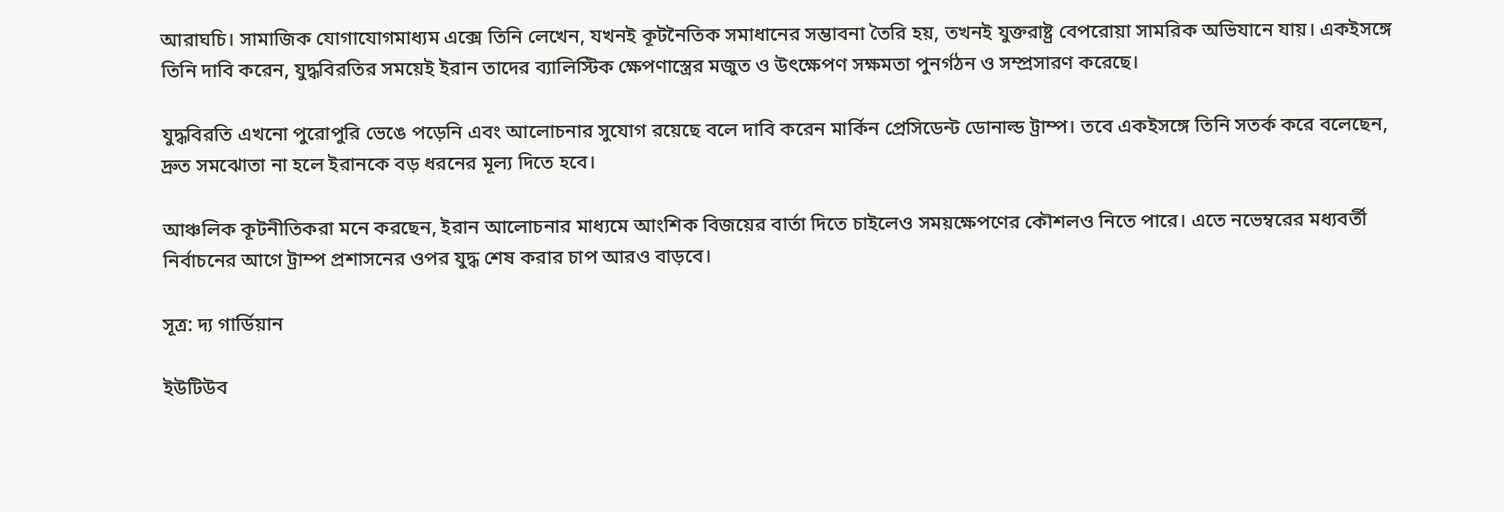আরাঘচি। সামাজিক যোগাযোগমাধ্যম এক্সে তিনি লেখেন, যখনই কূটনৈতিক সমাধানের সম্ভাবনা তৈরি হয়, তখনই যুক্তরাষ্ট্র বেপরোয়া সামরিক অভিযানে যায়। একইসঙ্গে তিনি দাবি করেন, যুদ্ধবিরতির সময়েই ইরান তাদের ব্যালিস্টিক ক্ষেপণাস্ত্রের মজুত ও উৎক্ষেপণ সক্ষমতা পুনর্গঠন ও সম্প্রসারণ করেছে।

যুদ্ধবিরতি এখনো পুরোপুরি ভেঙে পড়েনি এবং আলোচনার সুযোগ রয়েছে বলে দাবি করেন মার্কিন প্রেসিডেন্ট ডোনাল্ড ট্রাম্প। তবে একইসঙ্গে তিনি সতর্ক করে বলেছেন, দ্রুত সমঝোতা না হলে ইরানকে বড় ধরনের মূল্য দিতে হবে।

আঞ্চলিক কূটনীতিকরা মনে করছেন, ইরান আলোচনার মাধ্যমে আংশিক বিজয়ের বার্তা দিতে চাইলেও সময়ক্ষেপণের কৌশলও নিতে পারে। এতে নভেম্বরের মধ্যবর্তী নির্বাচনের আগে ট্রাম্প প্রশাসনের ওপর যুদ্ধ শেষ করার চাপ আরও বাড়বে।

সূত্র: দ্য গার্ডিয়ান

ইউটিউব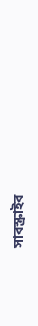সাবস্ক্রাইব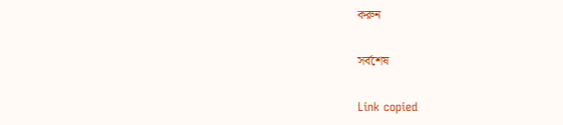করুন

সর্বশেষ

Link copied